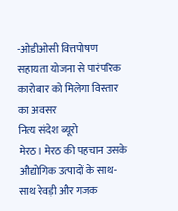-ओडीओसी वित्तपोषण सहायता योजना से पारंपरिक कारोबार को मिलेगा विस्तार का अवसर
नित्य संदेश ब्यूरो
मेरठ। मेरठ की पहचान उसके औद्योगिक उत्पादों के साथ-साथ रेवड़ी और गजक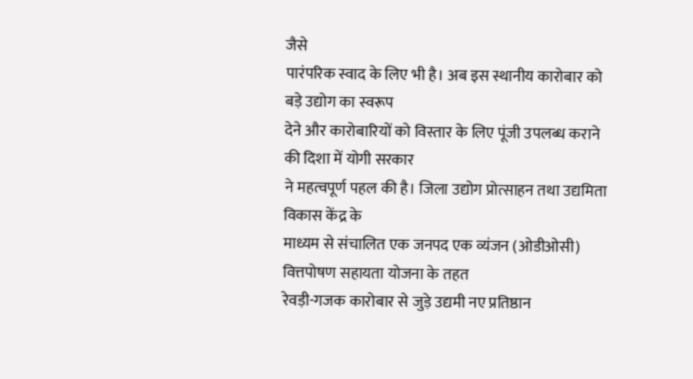जैसे
पारंपरिक स्वाद के लिए भी है। अब इस स्थानीय कारोबार को बड़े उद्योग का स्वरूप
देने और कारोबारियों को विस्तार के लिए पूंजी उपलब्ध कराने की दिशा में योगी सरकार
ने महत्वपूर्ण पहल की है। जिला उद्योग प्रोत्साहन तथा उद्यमिता विकास केंद्र के
माध्यम से संचालित एक जनपद एक व्यंजन (ओडीओसी) वित्तपोषण सहायता योजना के तहत
रेवड़ी-गजक कारोबार से जुड़े उद्यमी नए प्रतिष्ठान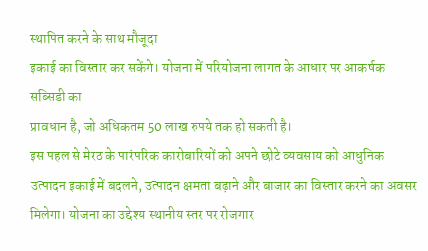स्थापित करने के साथ मौजूदा
इकाई का विस्तार कर सकेंगे। योजना में परियोजना लागत के आधार पर आकर्षक सब्सिडी का
प्रावधान है, जो अधिकतम 50 लाख रुपये तक हो सकती है।
इस पहल से मेरठ के पारंपरिक कारोबारियों को अपने छोटे व्यवसाय को आधुनिक
उत्पादन इकाई में बदलने, उत्पादन क्षमता बढ़ाने और बाजार का विस्तार करने का अवसर
मिलेगा। योजना का उद्देश्य स्थानीय स्तर पर रोजगार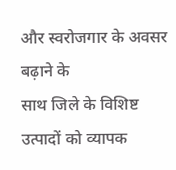और स्वरोजगार के अवसर बढ़ाने के
साथ जिले के विशिष्ट उत्पादों को व्यापक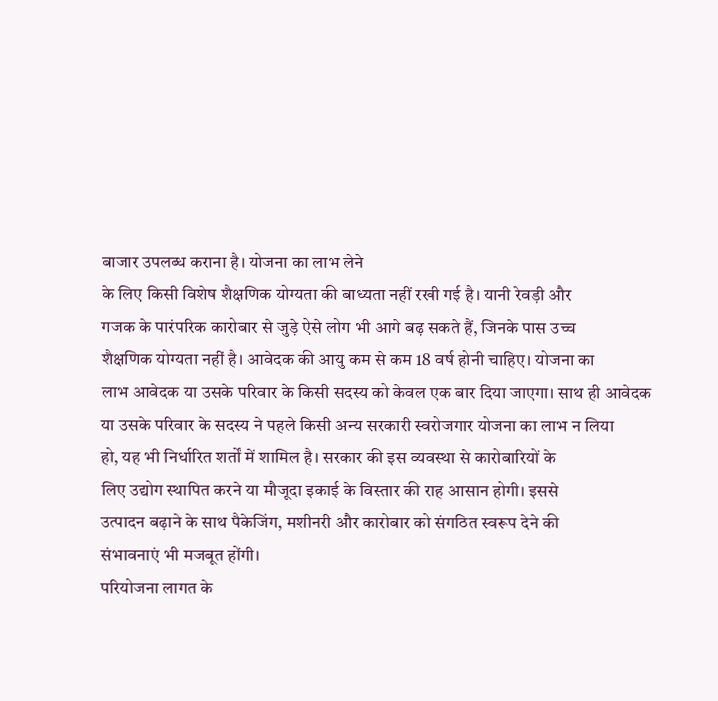बाजार उपलब्ध कराना है। योजना का लाभ लेने
के लिए किसी विशेष शैक्षणिक योग्यता की बाध्यता नहीं रखी गई है। यानी रेवड़ी और
गजक के पारंपरिक कारोबार से जुड़े ऐसे लोग भी आगे बढ़ सकते हैं, जिनके पास उच्च
शैक्षणिक योग्यता नहीं है। आवेदक की आयु कम से कम 18 वर्ष होनी चाहिए। योजना का
लाभ आवेदक या उसके परिवार के किसी सदस्य को केवल एक बार दिया जाएगा। साथ ही आवेदक
या उसके परिवार के सदस्य ने पहले किसी अन्य सरकारी स्वरोजगार योजना का लाभ न लिया
हो, यह भी निर्धारित शर्तों में शामिल है। सरकार की इस व्यवस्था से कारोबारियों के
लिए उद्योग स्थापित करने या मौजूदा इकाई के विस्तार की राह आसान होगी। इससे
उत्पादन बढ़ाने के साथ पैकेजिंग, मशीनरी और कारोबार को संगठित स्वरूप देने की
संभावनाएं भी मजबूत होंगी।
परियोजना लागत के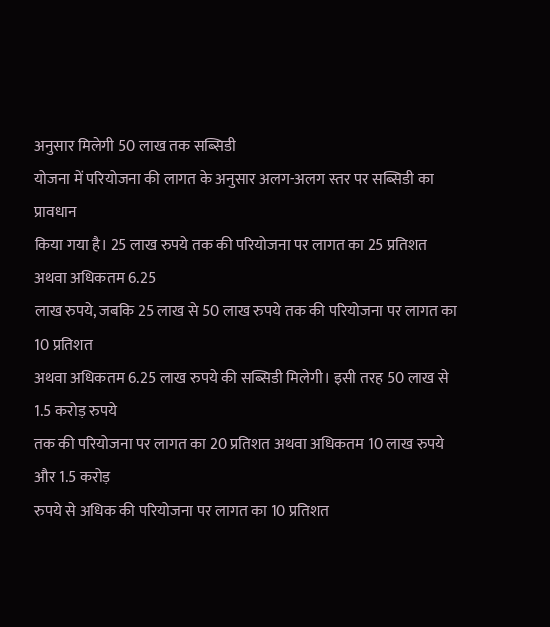अनुसार मिलेगी 50 लाख तक सब्सिडी
योजना में परियोजना की लागत के अनुसार अलग-अलग स्तर पर सब्सिडी का प्रावधान
किया गया है। 25 लाख रुपये तक की परियोजना पर लागत का 25 प्रतिशत अथवा अधिकतम 6.25
लाख रुपये, जबकि 25 लाख से 50 लाख रुपये तक की परियोजना पर लागत का 10 प्रतिशत
अथवा अधिकतम 6.25 लाख रुपये की सब्सिडी मिलेगी। इसी तरह 50 लाख से 1.5 करोड़ रुपये
तक की परियोजना पर लागत का 20 प्रतिशत अथवा अधिकतम 10 लाख रुपये और 1.5 करोड़
रुपये से अधिक की परियोजना पर लागत का 10 प्रतिशत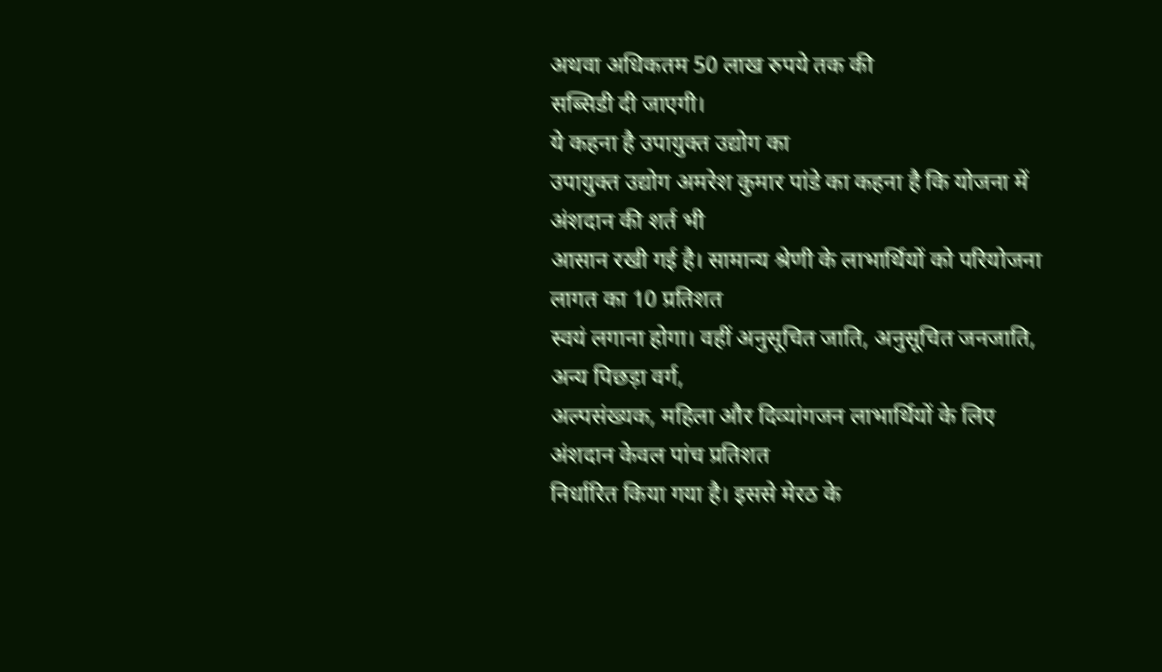अथवा अधिकतम 50 लाख रुपये तक की
सब्सिडी दी जाएगी।
ये कहना है उपायुक्त उद्योग का
उपायुक्त उद्योग अमरेश कुमार पांडे का कहना है कि योजना में अंशदान की शर्त भी
आसान रखी गई है। सामान्य श्रेणी के लाभार्थियों को परियोजना लागत का 10 प्रतिशत
स्वयं लगाना होगा। वहीं अनुसूचित जाति, अनुसूचित जनजाति, अन्य पिछड़ा वर्ग,
अल्पसंख्यक, महिला और दिव्यांगजन लाभार्थियों के लिए अंशदान केवल पांच प्रतिशत
निर्धारित किया गया है। इससे मेरठ के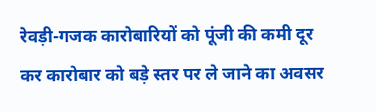रेवड़ी-गजक कारोबारियों को पूंजी की कमी दूर
कर कारोबार को बड़े स्तर पर ले जाने का अवसर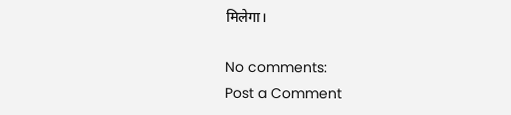मिलेगा।

No comments:
Post a Comment